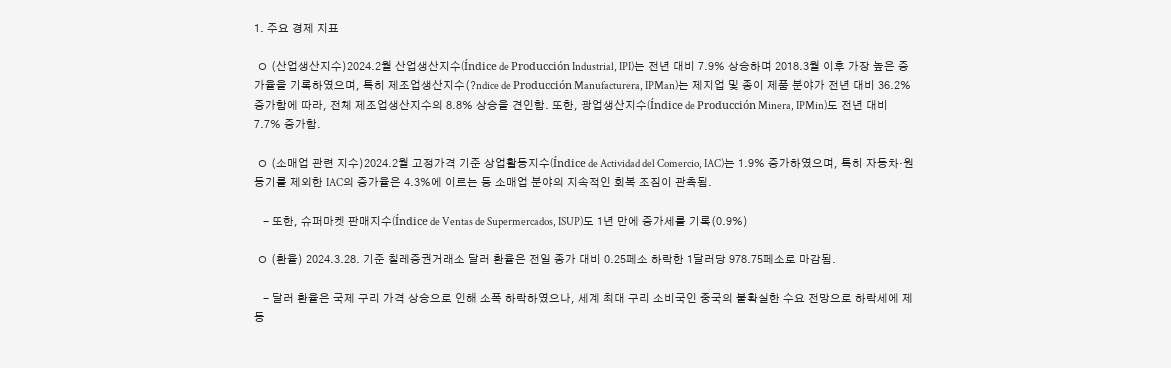1. 주요 경제 지표

 ㅇ (산업생산지수)2024.2월 산업생산지수(Índice de Producción Industrial, IPI)는 전년 대비 7.9% 상승하며 2018.3월 이후 가장 높은 증가율을 기록하였으며, 특히 제조업생산지수(?ndice de Producción Manufacturera, IPMan)는 제지업 및 종이 제품 분야가 전년 대비 36.2% 증가함에 따라, 전체 제조업생산지수의 8.8% 상승을 견인함. 또한, 광업생산지수(Índice de Producción Minera, IPMin)도 전년 대비 7.7% 증가함.

 ㅇ (소매업 관련 지수)2024.2월 고정가격 기준 상업활동지수(Índice de Actividad del Comercio, IAC)는 1.9% 증가하였으며, 특히 자동차·원동기를 제외한 IAC의 증가율은 4.3%에 이르는 등 소매업 분야의 지속적인 회복 조짐이 관측됨.

   - 또한, 슈퍼마켓 판매지수(Índice de Ventas de Supermercados, ISUP)도 1년 만에 증가세를 기록(0.9%)

 ㅇ (환율) 2024.3.28. 기준 칠레증권거래소 달러 환율은 전일 종가 대비 0.25페소 하락한 1달러당 978.75페소로 마감됨.

   - 달러 환율은 국제 구리 가격 상승으로 인해 소폭 하락하였으나, 세계 최대 구리 소비국인 중국의 불확실한 수요 전망으로 하락세에 제동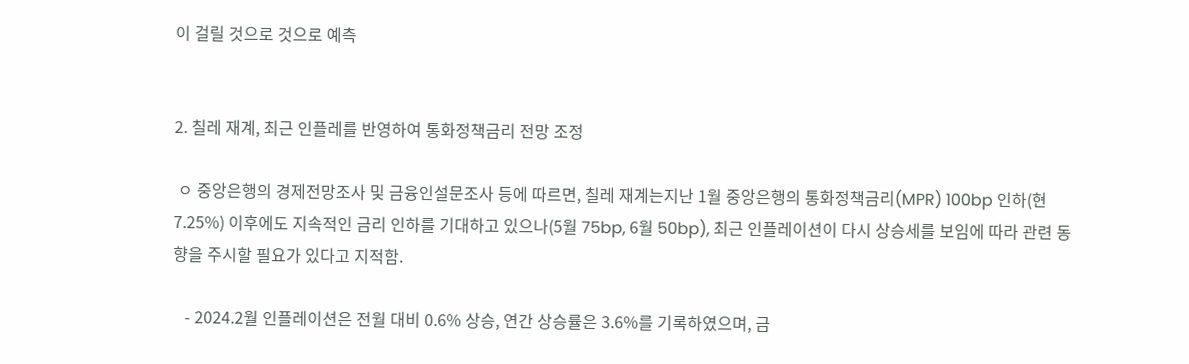이 걸릴 것으로 것으로 예측


2. 칠레 재계, 최근 인플레를 반영하여 통화정책금리 전망 조정

 ㅇ 중앙은행의 경제전망조사 및 금융인설문조사 등에 따르면, 칠레 재계는지난 1월 중앙은행의 통화정책금리(MPR) 100bp 인하(현 7.25%) 이후에도 지속적인 금리 인하를 기대하고 있으나(5월 75bp, 6월 50bp), 최근 인플레이션이 다시 상승세를 보임에 따라 관련 동향을 주시할 필요가 있다고 지적함.

   - 2024.2월 인플레이션은 전월 대비 0.6% 상승, 연간 상승률은 3.6%를 기록하였으며, 금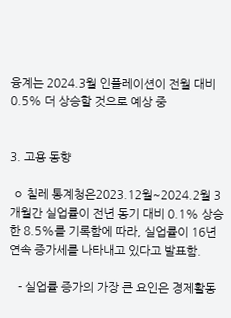융계는 2024.3월 인플레이션이 전월 대비 0.5% 더 상승할 것으로 예상 중


3. 고용 동향

 ㅇ 칠레 통계청은2023.12월~2024.2월 3개월간 실업률이 전년 동기 대비 0.1% 상승한 8.5%를 기록함에 따라, 실업률이 16년 연속 증가세를 나타내고 있다고 발표함.

   - 실업률 증가의 가장 큰 요인은 경제활동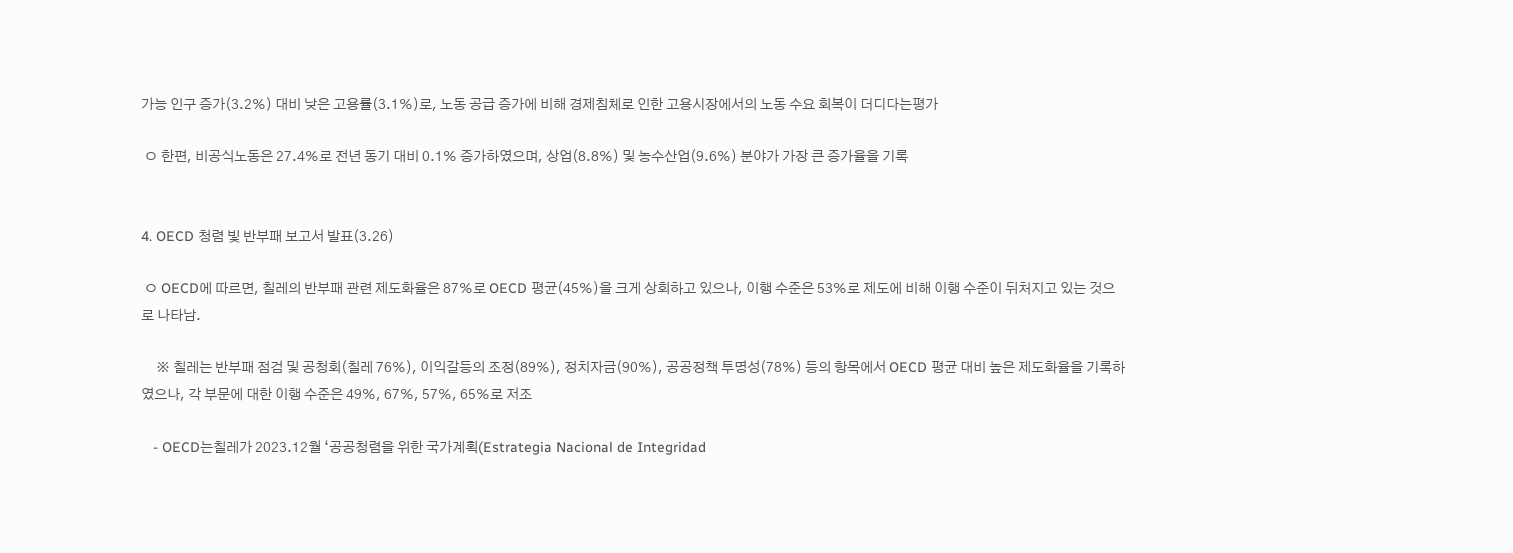가능 인구 증가(3.2%) 대비 낮은 고용률(3.1%)로, 노동 공급 증가에 비해 경제침체로 인한 고용시장에서의 노동 수요 회복이 더디다는평가

 ㅇ 한편, 비공식노동은 27.4%로 전년 동기 대비 0.1% 증가하였으며, 상업(8.8%) 및 농수산업(9.6%) 분야가 가장 큰 증가율을 기록


4. OECD 청렴 빛 반부패 보고서 발표(3.26)

 ㅇ OECD에 따르면, 칠레의 반부패 관련 제도화율은 87%로 OECD 평균(45%)을 크게 상회하고 있으나, 이행 수준은 53%로 제도에 비해 이행 수준이 뒤처지고 있는 것으로 나타남.

     ※ 칠레는 반부패 점검 및 공청회(칠레 76%), 이익갈등의 조정(89%), 정치자금(90%), 공공정책 투명성(78%) 등의 항목에서 OECD 평균 대비 높은 제도화율을 기록하였으나, 각 부문에 대한 이행 수준은 49%, 67%, 57%, 65%로 저조

   - OECD는칠레가 2023.12월 ‘공공청렴을 위한 국가계획(Estrategia Nacional de Integridad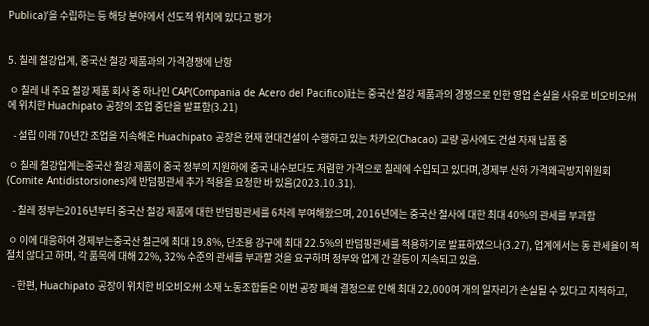Publica)’을 수립하는 등 해당 분야에서 선도적 위치에 있다고 평가


5. 칠레 철강업계, 중국산 철강 제품과의 가격경쟁에 난항

 ㅇ 칠레 내 주요 철강 제품 회사 중 하나인 CAP(Compania de Acero del Pacifico)社는 중국산 철강 제품과의 경쟁으로 인한 영업 손실을 사유로 비오비오州에 위치한 Huachipato 공장의 조업 중단을 발표함(3.21)

   - 설립 이래 70년간 조업을 지속해온 Huachipato 공장은 현재 현대건설이 수행하고 있는 차카오(Chacao) 교량 공사에도 건설 자재 납품 중

 ㅇ 칠레 철강업계는중국산 철강 제품이 중국 정부의 지원하에 중국 내수보다도 저렴한 가격으로 칠레에 수입되고 있다며,경제부 산하 가격왜곡방지위원회(Comite Antidistorsiones)에 반덤핑관세 추가 적용을 요청한 바 있음(2023.10.31).

   - 칠레 정부는2016년부터 중국산 철강 제품에 대한 반덤핑관세를 6차례 부여해왔으며, 2016년에는 중국산 철사에 대한 최대 40%의 관세를 부과함

 ㅇ 이에 대응하여 경제부는중국산 철근에 최대 19.8%, 단조용 강구에 최대 22.5%의 반덤핑관세를 적용하기로 발표하였으나(3.27), 업계에서는 동 관세율이 적절치 않다고 하며, 각 품목에 대해 22%, 32% 수준의 관세를 부과할 것을 요구하며 정부와 업계 간 갈등이 지속되고 있음.

   - 한편, Huachipato 공장이 위치한 비오비오州 소재 노동조합들은 이번 공장 폐쇄 결정으로 인해 최대 22,000여 개의 일자리가 손실될 수 있다고 지적하고,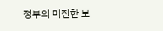정부의 미진한 보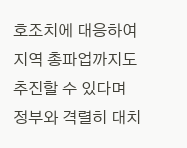호조치에 대응하여 지역 총파업까지도 추진할 수 있다며 정부와 격렬히 대치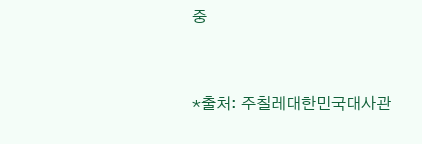중


*출처: 주칠레대한민국대사관